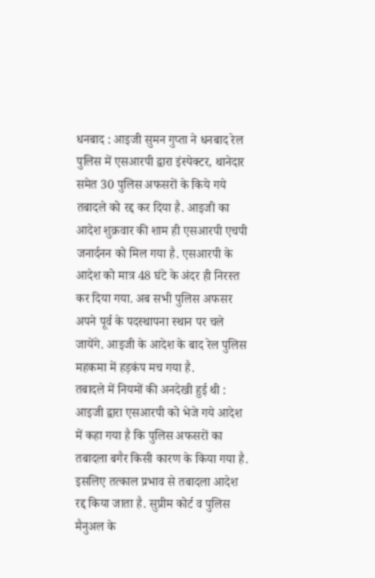धनबाद : आइजी सुमन गुप्ता ने धनबाद रेल पुलिस में एसआरपी द्वारा इंस्पेक्टर, थानेदार समेत 30 पुलिस अफसरों के किये गये तबादले को रद्द कर दिया है. आइजी का आदेश शुक्रवार की शाम ही एसआरपी एचपी जनार्दनन को मिल गया है. एसआरपी के आदेश को मात्र 48 घंटे के अंदर ही निरस्त कर दिया गया. अब सभी पुलिस अफसर अपने पूर्व के पदस्थापना स्थान पर चले जायेंगे. आइजी के आदेश के बाद रेल पुलिस महकमा में हड़कंप मच गया है.
तबादले में नियमों की अनदेखी हुई थी : आइजी द्वारा एसआरपी को भेजे गये आदेश में कहा गया है कि पुलिस अफसरों का तबादला बगैर किसी कारण के किया गया है. इसलिए तत्काल प्रभाव से तबादला आदेश रद्द किया जाता है. सुप्रीम कोर्ट व पुलिस मैनुअल के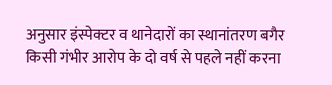अनुसार इंस्पेक्टर व थानेदारों का स्थानांतरण बगैर किसी गंभीर आरोप के दो वर्ष से पहले नहीं करना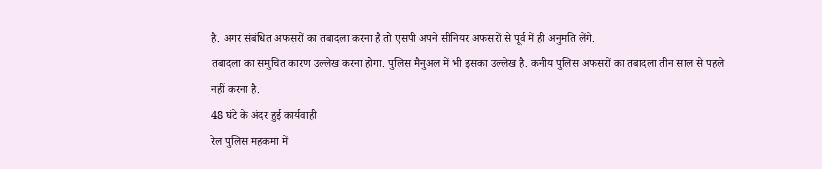है. अगर संबंधित अफसरों का तबादला करना है तो एसपी अपने सीनियर अफसरों से पूर्व में ही अनुमति लेंगे.
तबादला का समुचित कारण उल्लेख करना होगा. पुलिस मैनुअल में भी इसका उल्लेख है. कनीय पुलिस अफसरों का तबादला तीन साल से पहले नहीं करना है.
48 घंटे के अंदर हुई कार्यवाही
रेल पुलिस महकमा में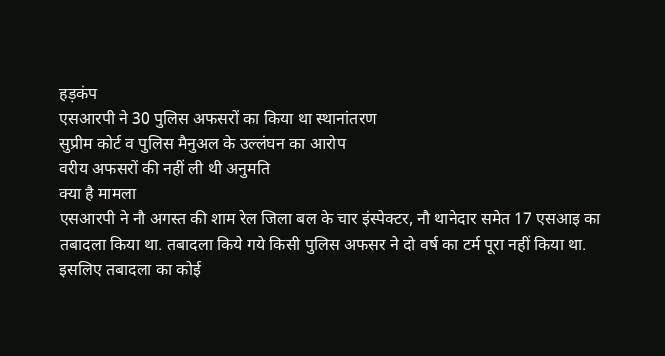हड़कंप
एसआरपी ने 30 पुलिस अफसरों का किया था स्थानांतरण
सुप्रीम कोर्ट व पुलिस मैनुअल के उल्लंघन का आरोप
वरीय अफसरों की नहीं ली थी अनुमति
क्या है मामला
एसआरपी ने नौ अगस्त की शाम रेल जिला बल के चार इंस्पेक्टर, नौ थानेदार समेत 17 एसआइ का तबादला किया था. तबादला किये गये किसी पुलिस अफसर ने दो वर्ष का टर्म पूरा नहीं किया था. इसलिए तबादला का कोई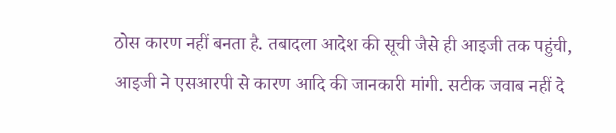ठोस कारण नहीं बनता है. तबादला आदेश की सूची जैसे ही आइजी तक पहुंची, आइजी ने एसआरपी से कारण आदि की जानकारी मांगी. सटीक जवाब नहीं दे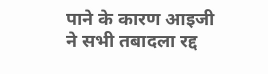पाने के कारण आइजी ने सभी तबादला रद्द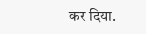कर दिया.